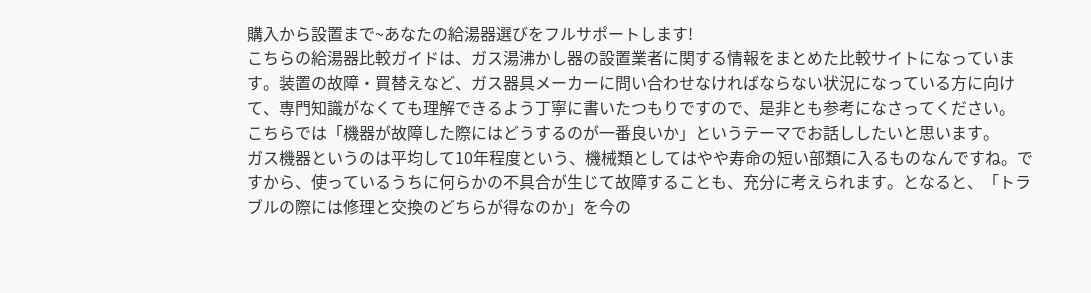購入から設置まで~あなたの給湯器選びをフルサポートします!
こちらの給湯器比較ガイドは、ガス湯沸かし器の設置業者に関する情報をまとめた比較サイトになっています。装置の故障・買替えなど、ガス器具メーカーに問い合わせなければならない状況になっている方に向けて、専門知識がなくても理解できるよう丁寧に書いたつもりですので、是非とも参考になさってください。
こちらでは「機器が故障した際にはどうするのが一番良いか」というテーマでお話ししたいと思います。
ガス機器というのは平均して10年程度という、機械類としてはやや寿命の短い部類に入るものなんですね。ですから、使っているうちに何らかの不具合が生じて故障することも、充分に考えられます。となると、「トラブルの際には修理と交換のどちらが得なのか」を今の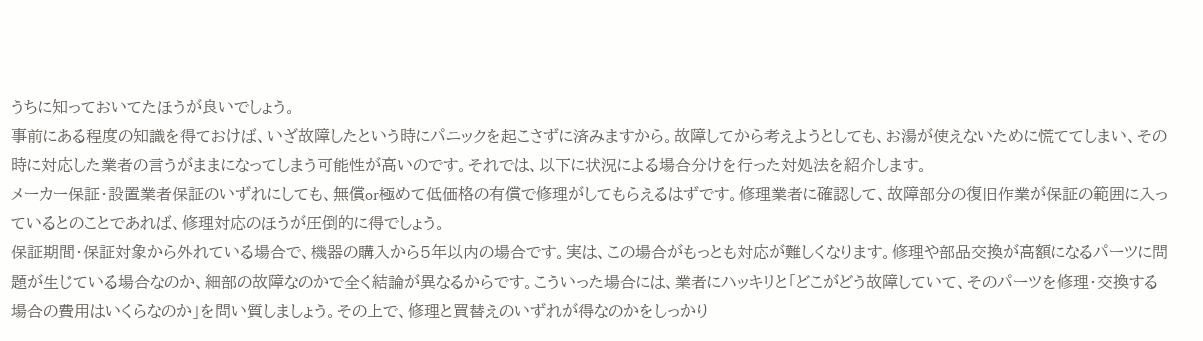うちに知っておいてたほうが良いでしょう。
事前にある程度の知識を得ておけば、いざ故障したという時にパニックを起こさずに済みますから。故障してから考えようとしても、お湯が使えないために慌ててしまい、その時に対応した業者の言うがままになってしまう可能性が高いのです。それでは、以下に状況による場合分けを行った対処法を紹介します。
メーカー保証・設置業者保証のいずれにしても、無償or極めて低価格の有償で修理がしてもらえるはずです。修理業者に確認して、故障部分の復旧作業が保証の範囲に入っているとのことであれば、修理対応のほうが圧倒的に得でしょう。
保証期間・保証対象から外れている場合で、機器の購入から5年以内の場合です。実は、この場合がもっとも対応が難しくなります。修理や部品交換が高額になるパーツに問題が生じている場合なのか、細部の故障なのかで全く結論が異なるからです。こういった場合には、業者にハッキリと「どこがどう故障していて、そのパーツを修理・交換する場合の費用はいくらなのか」を問い質しましょう。その上で、修理と買替えのいずれが得なのかをしっかり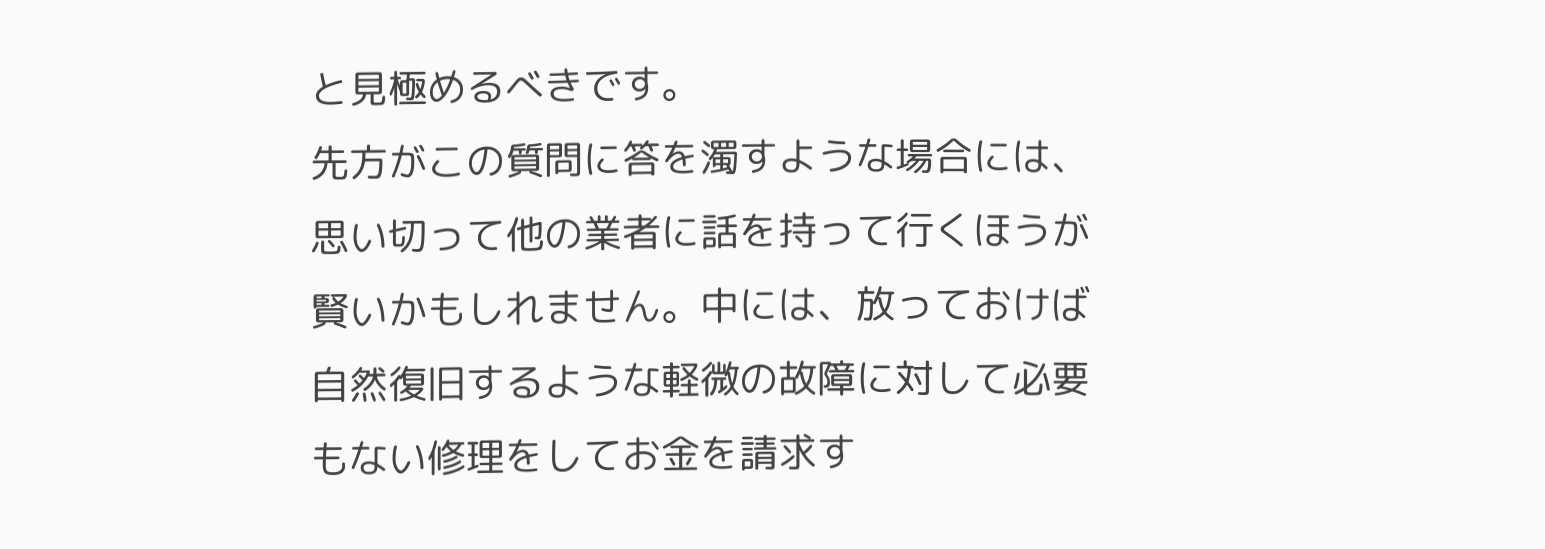と見極めるべきです。
先方がこの質問に答を濁すような場合には、思い切って他の業者に話を持って行くほうが賢いかもしれません。中には、放っておけば自然復旧するような軽微の故障に対して必要もない修理をしてお金を請求す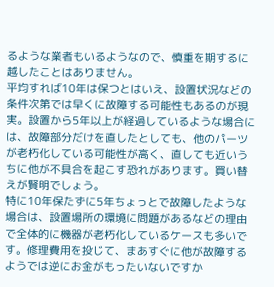るような業者もいるようなので、慎重を期するに越したことはありません。
平均すれば10年は保つとはいえ、設置状況などの条件次第では早くに故障する可能性もあるのが現実。設置から5年以上が経過しているような場合には、故障部分だけを直したとしても、他のパーツが老朽化している可能性が高く、直しても近いうちに他が不具合を起こす恐れがあります。買い替えが賢明でしょう。
特に10年保たずに5年ちょっとで故障したような場合は、設置場所の環境に問題があるなどの理由で全体的に機器が老朽化しているケースも多いです。修理費用を投じて、まあすぐに他が故障するようでは逆にお金がもったいないですか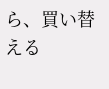ら、買い替える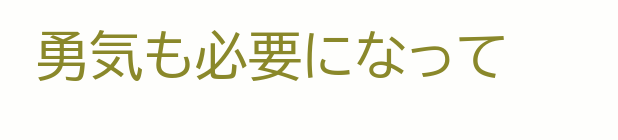勇気も必要になって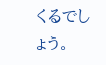くるでしょう。